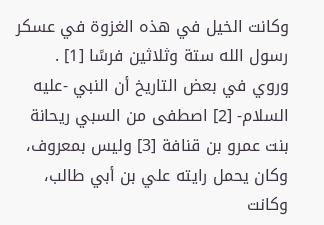وكانت الخيل في هذه الغزوة في عسكر رسول الله ستة وثلاثين فرسًا [1] .
وروي في بعض التاريخ أن النبي -عليه السلام- [2] اصطفى من السبي ريحانة بنت عمرو بن قنافة [3] وليس بمعروف، وكان يحمل رايته علي بن أبي طالب، وكانت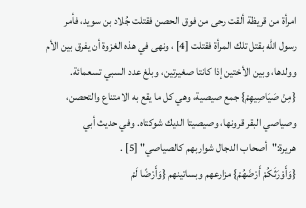امرأة من قريظة ألقت رحى من فوق الحصن فقتلت جُلاد بن سويد، فأمر رسول الله بقتل تلك المرأة فقتلت [4] ، ونهى في هذه الغزوة أن يفرق بين الأم وولدها، وبين الأختين إذا كانتا صغيرتين، وبلغ عدد السبي تسعمائة.
{مِنْ صَيَاصِيهِمْ} جمع صيصية، وهي كل ما يقع به الامتناع والتحصن، وصياصي البقر قرونها، وصيصيتا الديك شوكتاه. وفي حديث أبي هريرة:"أصحاب الدجال شواربهم كالصياصي" [5] .
{وَأَوْرَثَكُمْ أَرْضَهُمْ} مزارعهم وبساتينهم {وَأَرْضًا لَمْ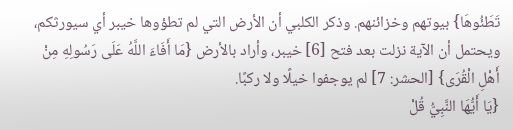تَطَئُوهَا} بيوتهم وخزائنهم. وذكر الكلبي أن الأرض التي لم تطؤوها خيبر أي سيورثكم، ويحتمل أن الآية نزلت بعد فتح [6] خيبر، وأراد بالأرض {مَا أَفَاءَ اللَّهُ عَلَى رَسُولِهِ مِنْ أَهْلِ الْقُرَى} [الحشر: 7] لم يوجفوا خيلًا ولا ركبًا.
{يَا أَيُّهَا النَّبِيُّ قُلْ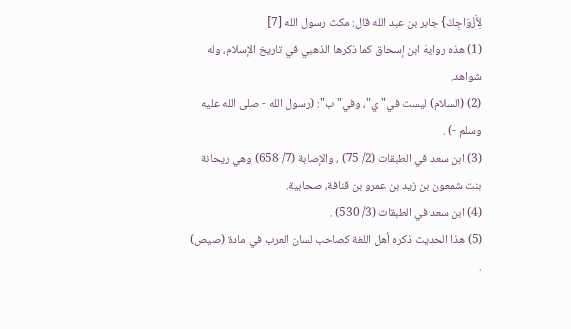لِأَزْوَاجِكَ} جابر بن عبد الله قال: مكث رسول الله [7]
(1) هذه روايهَ ابن إسحاق كما ذكرها الذهبي في تاريخ الإسلام، وله شواهد.
(2) (السلام) ليست في"ي"، وفي"ب": (رسول الله - صلى الله عليه وسلم -) .
(3) ابن سعد في الطبقات (2/ 75) ، والإصابة (7/ 658) وهي ريحانة بنت شمعون بن زيد بن عمرو بن قنافة، صحابية.
(4) ابن سعد في الطبقات (3/ 530) .
(5) هذا الحديث ذكره أهل اللغة كصاحب لسان العرب في مادة (صيص) .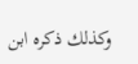وكذلك ذكره ابن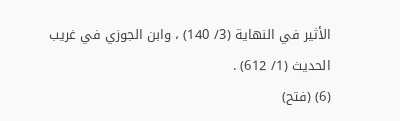الأثير في النهاية (3/ 140) ، وابن الجوزي في غريب الحديث (1/ 612) .
(6) (فتح)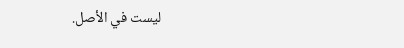ليست في الأصل.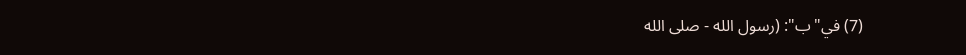(7) في"ب": (رسول الله - صلى الله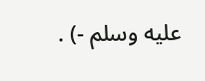عليه وسلم -) .